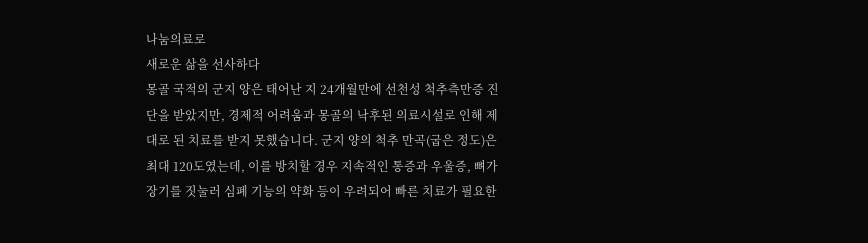나눔의료로
새로운 삶을 선사하다
몽골 국적의 군지 양은 태어난 지 24개월만에 선천성 척추측만증 진단을 받았지만, 경제적 어려움과 몽골의 낙후된 의료시설로 인해 제대로 된 치료를 받지 못했습니다. 군지 양의 척추 만곡(굽은 정도)은 최대 120도였는데, 이를 방치할 경우 지속적인 통증과 우울증, 뼈가 장기를 짓눌러 심폐 기능의 약화 등이 우려되어 빠른 치료가 필요한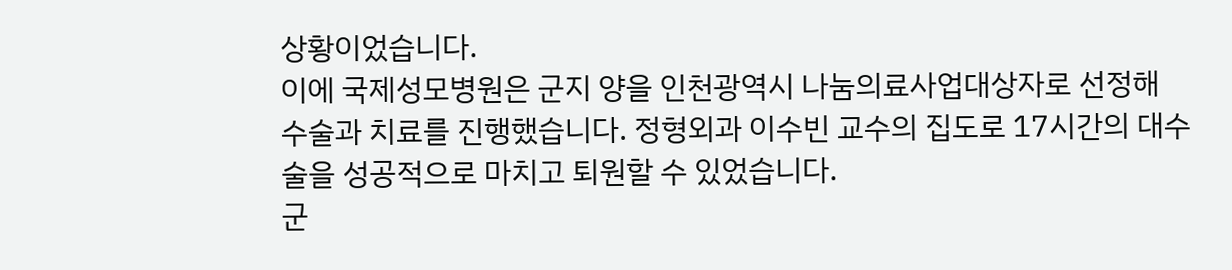상황이었습니다.
이에 국제성모병원은 군지 양을 인천광역시 나눔의료사업대상자로 선정해 수술과 치료를 진행했습니다. 정형외과 이수빈 교수의 집도로 17시간의 대수술을 성공적으로 마치고 퇴원할 수 있었습니다.
군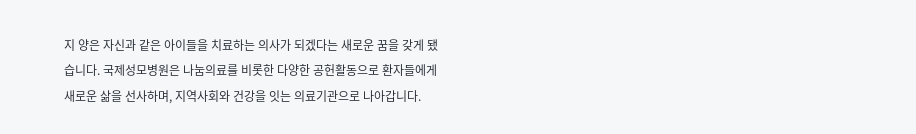지 양은 자신과 같은 아이들을 치료하는 의사가 되겠다는 새로운 꿈을 갖게 됐습니다. 국제성모병원은 나눔의료를 비롯한 다양한 공헌활동으로 환자들에게 새로운 삶을 선사하며, 지역사회와 건강을 잇는 의료기관으로 나아갑니다.